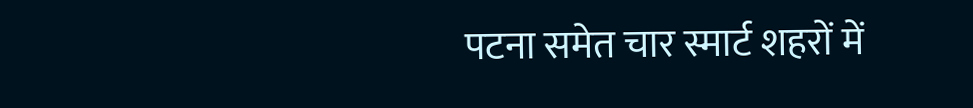पटना समेत चार स्मार्ट शहरों में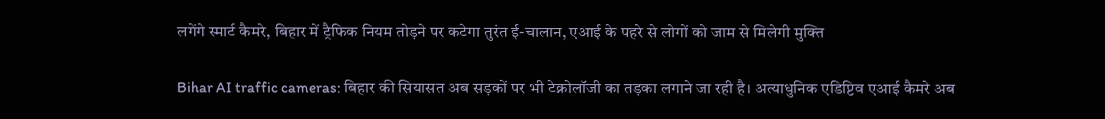लगेंगे स्मार्ट कैमरे, बिहार में ट्रैफिक नियम तोड़ने पर कटेगा तुरंत ई-चालान, एआई के पहरे से लोगों को जाम से मिलेगी मुक्ति

Bihar AI traffic cameras: बिहार की सियासत अब सड़कों पर भी टेक्नोलॉजी का तड़का लगाने जा रही है। अत्याधुनिक एडिप्टिव एआई कैमरे अब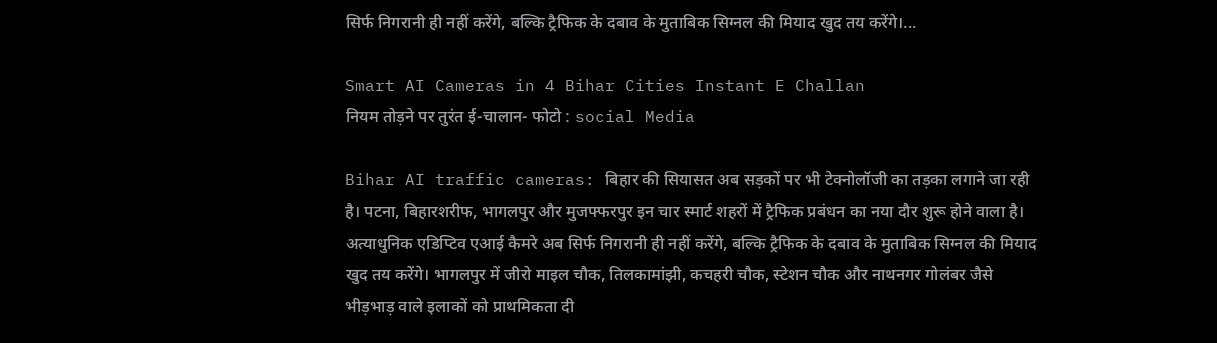सिर्फ निगरानी ही नहीं करेंगे, बल्कि ट्रैफिक के दबाव के मुताबिक सिग्नल की मियाद खुद तय करेंगे।...

Smart AI Cameras in 4 Bihar Cities Instant E Challan
नियम तोड़ने पर तुरंत ई-चालान- फोटो : social Media

Bihar AI traffic cameras: बिहार की सियासत अब सड़कों पर भी टेक्नोलॉजी का तड़का लगाने जा रही है। पटना, बिहारशरीफ, भागलपुर और मुजफ्फरपुर इन चार स्मार्ट शहरों में ट्रैफिक प्रबंधन का नया दौर शुरू होने वाला है। अत्याधुनिक एडिप्टिव एआई कैमरे अब सिर्फ निगरानी ही नहीं करेंगे, बल्कि ट्रैफिक के दबाव के मुताबिक सिग्नल की मियाद खुद तय करेंगे। भागलपुर में जीरो माइल चौक, तिलकामांझी, कचहरी चौक, स्टेशन चौक और नाथनगर गोलंबर जैसे भीड़भाड़ वाले इलाकों को प्राथमिकता दी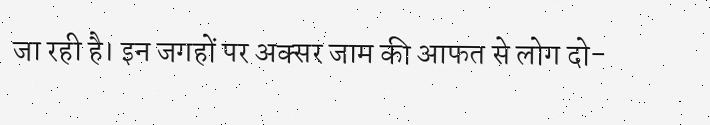जा रही है। इन जगहों पर अक्सर जाम की आफत से लोग दो-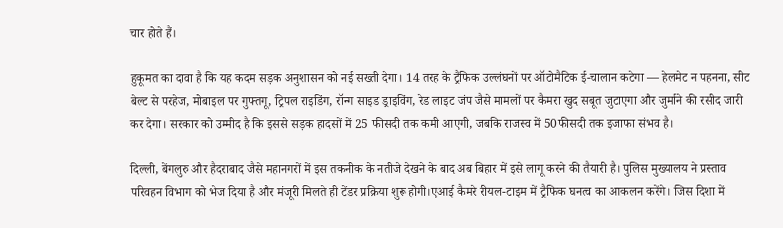चार होते हैं।

हुकूमत का दावा है कि यह कदम सड़क अनुशासन को नई सख्ती देगा। 14 तरह के ट्रैफिक उल्लंघनों पर ऑटोमैटिक ई-चालान कटेगा — हेलमेट न पहनना, सीट बेल्ट से परहेज, मोबाइल पर गुफ्तगू, ट्रिपल राइडिंग, रॉन्ग साइड ड्राइविंग, रेड लाइट जंप जैसे मामलों पर कैमरा खुद सबूत जुटाएगा और जुर्माने की रसीद जारी कर देगा। सरकार को उम्मीद है कि इससे सड़क हादसों में 25 फीसदी तक कमी आएगी, जबकि राजस्व में 50फीसदी तक इजाफा संभव है।

दिल्ली, बेंगलुरु और हैदराबाद जैसे महानगरों में इस तकनीक के नतीजे देखने के बाद अब बिहार में इसे लागू करने की तैयारी है। पुलिस मुख्यालय ने प्रस्ताव परिवहन विभाग को भेज दिया है और मंजूरी मिलते ही टेंडर प्रक्रिया शुरू होगी।एआई कैमरे रीयल-टाइम में ट्रैफिक घनत्व का आकलन करेंगे। जिस दिशा में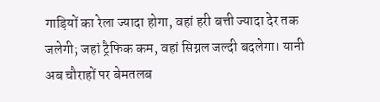गाड़ियों का रेला ज्यादा होगा, वहां हरी बत्ती ज्यादा देर तक जलेगी; जहां ट्रैफिक कम, वहां सिग्नल जल्दी बदलेगा। यानी अब चौराहों पर बेमतलब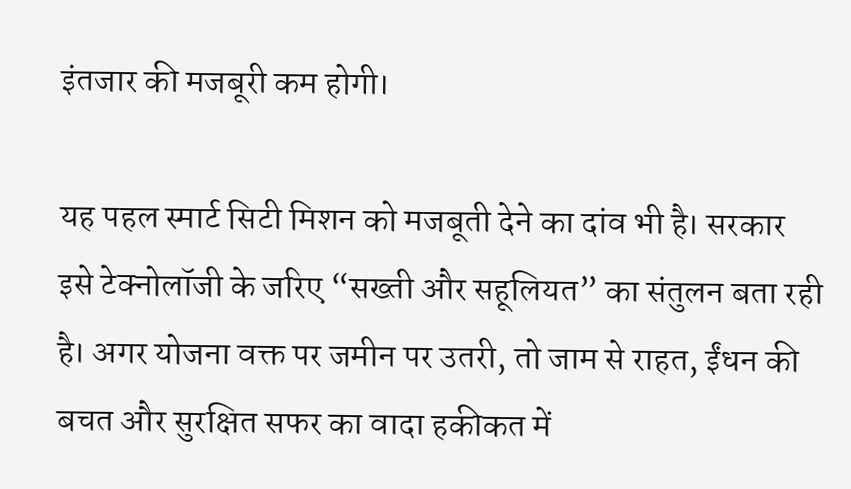इंतजार की मजबूरी कम होगी।

यह पहल स्मार्ट सिटी मिशन को मजबूती देने का दांव भी है। सरकार इसे टेक्नोलॉजी के जरिए “सख्ती और सहूलियत” का संतुलन बता रही है। अगर योजना वक्त पर जमीन पर उतरी, तो जाम से राहत, ईंधन की बचत और सुरक्षित सफर का वादा हकीकत में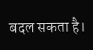बदल सकता है।